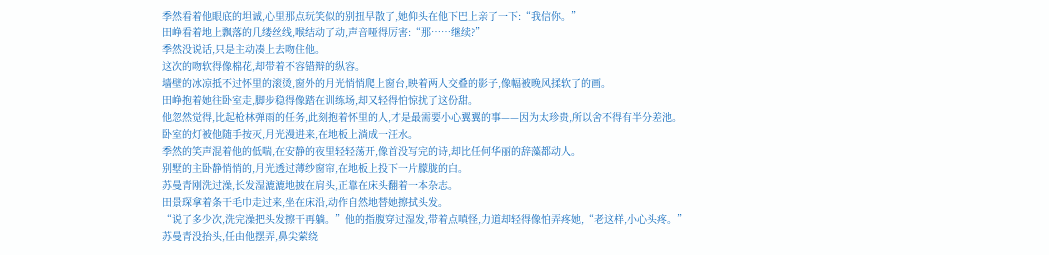季然看着他眼底的坦诚,心里那点玩笑似的别扭早散了,她仰头在他下巴上亲了一下:“我信你。”
田峥看着地上飘落的几缕丝线,喉结动了动,声音哑得厉害:“那……继续?”
季然没说话,只是主动凑上去吻住他。
这次的吻软得像棉花,却带着不容错辩的纵容。
墙壁的冰凉抵不过怀里的滚烫,窗外的月光悄悄爬上窗台,映着两人交叠的影子,像幅被晚风揉软了的画。
田峥抱着她往卧室走,脚步稳得像踏在训练场,却又轻得怕惊扰了这份甜。
他忽然觉得,比起枪林弹雨的任务,此刻抱着怀里的人,才是最需要小心翼翼的事——因为太珍贵,所以舍不得有半分差池。
卧室的灯被他随手按灭,月光漫进来,在地板上淌成一汪水。
季然的笑声混着他的低喘,在安静的夜里轻轻荡开,像首没写完的诗,却比任何华丽的辞藻都动人。
别墅的主卧静悄悄的,月光透过薄纱窗帘,在地板上投下一片朦胧的白。
苏曼青刚洗过澡,长发湿漉漉地披在肩头,正靠在床头翻着一本杂志。
田景琛拿着条干毛巾走过来,坐在床沿,动作自然地替她擦拭头发。
“说了多少次,洗完澡把头发擦干再躺。”他的指腹穿过湿发,带着点嗔怪,力道却轻得像怕弄疼她,“老这样,小心头疼。”
苏曼青没抬头,任由他摆弄,鼻尖萦绕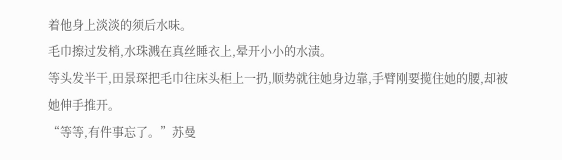着他身上淡淡的须后水味。
毛巾擦过发梢,水珠溅在真丝睡衣上,晕开小小的水渍。
等头发半干,田景琛把毛巾往床头柜上一扔,顺势就往她身边靠,手臂刚要揽住她的腰,却被她伸手推开。
“等等,有件事忘了。”苏曼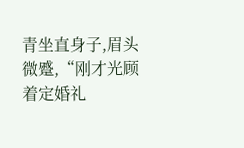青坐直身子,眉头微蹙,“刚才光顾着定婚礼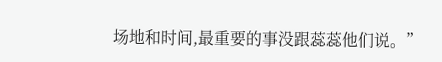场地和时间,最重要的事没跟蕊蕊他们说。”